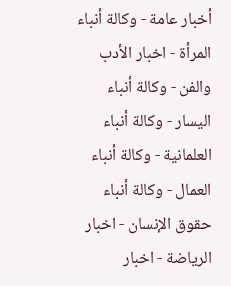أخبار عامة - وكالة أنباء المرأة - اخبار الأدب والفن - وكالة أنباء اليسار - وكالة أنباء العلمانية - وكالة أنباء العمال - وكالة أنباء حقوق الإنسان - اخبار الرياضة - اخبار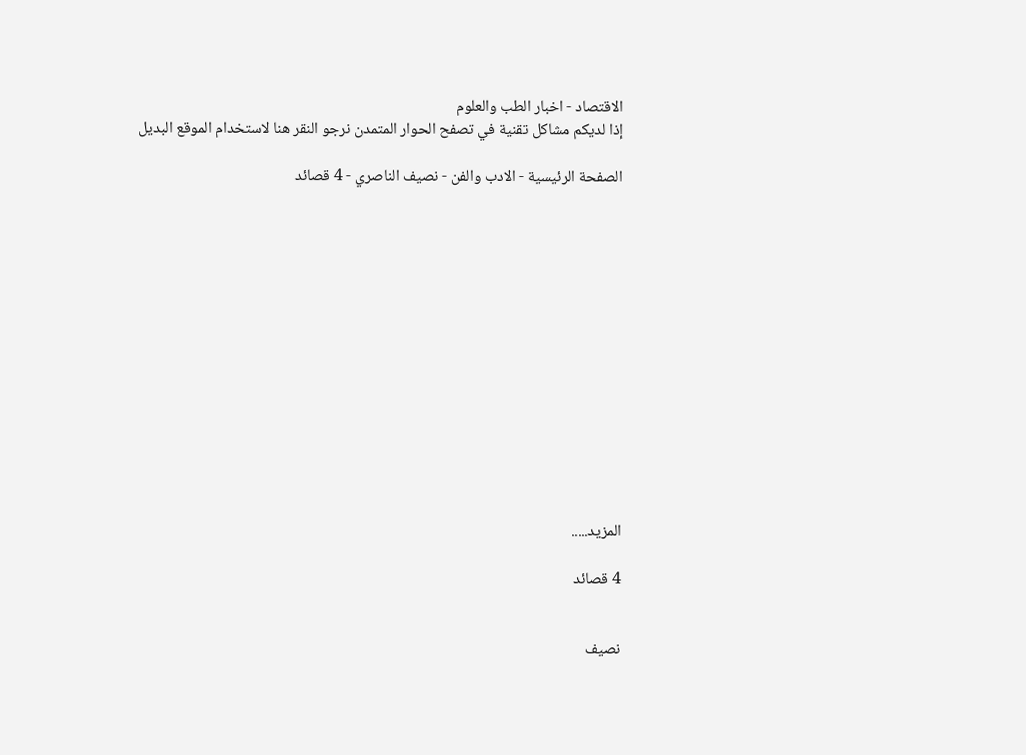الاقتصاد - اخبار الطب والعلوم
إذا لديكم مشاكل تقنية في تصفح الحوار المتمدن نرجو النقر هنا لاستخدام الموقع البديل

الصفحة الرئيسية - الادب والفن - نصيف الناصري - 4 قصائد














المزيد.....

4 قصائد


نصيف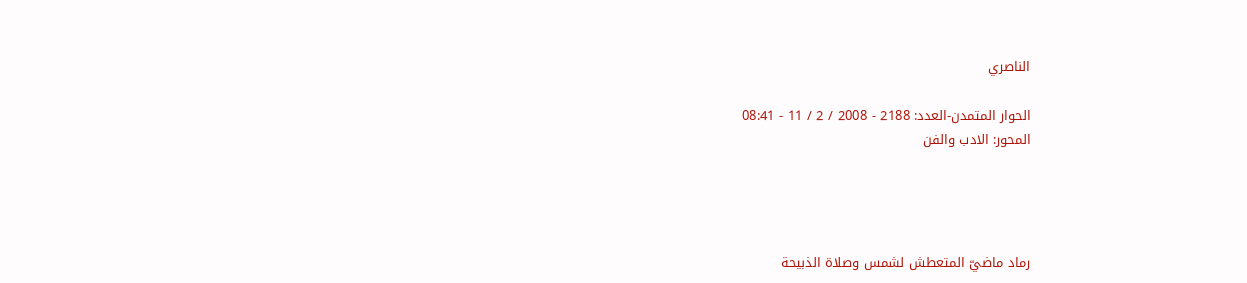الناصري

الحوار المتمدن-العدد: 2188 - 2008 / 2 / 11 - 08:41
المحور: الادب والفن




رماد ماضيّ المتعطش لشمس وصلاة الذبيحة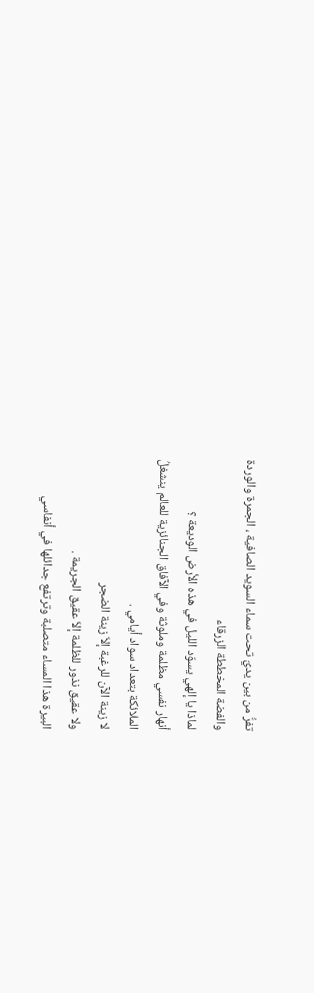تفرُّ من بين يديّ تحت سماء السويد الصافية ، الجمرة والوردة
والفضة المخططة الزرقاء
لماذا يا إلهي يسوّد الليل في هذه الأرض الوديعة ؟
أنهار نفسي مظلمة وملوثة وفي الآفاق الجنائزية للعالم ينشغلُ
الملائكة بتعداد سواد أيامي .
لا زينة الآن للرغبة إلاّ زينة الضجر
ولا عقيق نذور للظلمة إلاّ عقيق الجريمة .
البيرة هذا المساء متصلبة وترتفع جدائلها في أنفاسي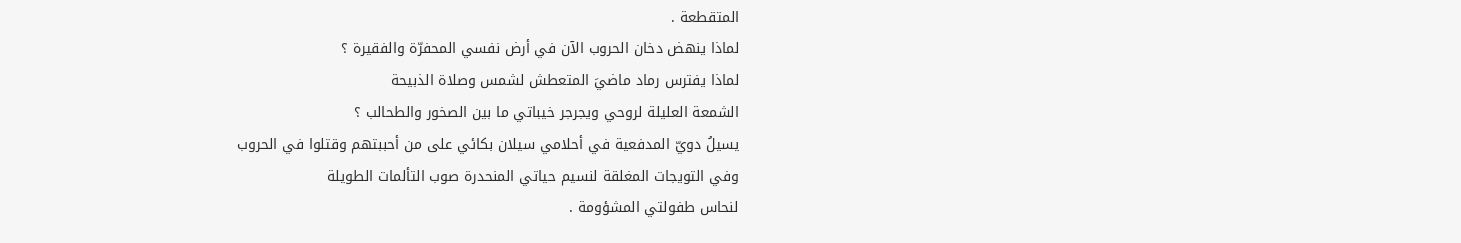المتقطعة .
لماذا ينهض دخان الحروب الآن في أرض نفسي المحفرّة والفقيرة ؟
لماذا يفترس رماد ماضيَ المتعطش لشمس وصلاة الذبيحة
الشمعة العليلة لروحي ويجرجر خيباتي ما بين الصخور والطحالب ؟
يسيلُ دويّ المدفعية في أحلامي سيلان بكائي على من أحببتهم وقتلوا في الحروب
وفي التويجات المغلقة لنسيم حياتي المنحدرة صوب التألمات الطويلة
لنحاس طفولتي المشؤومة .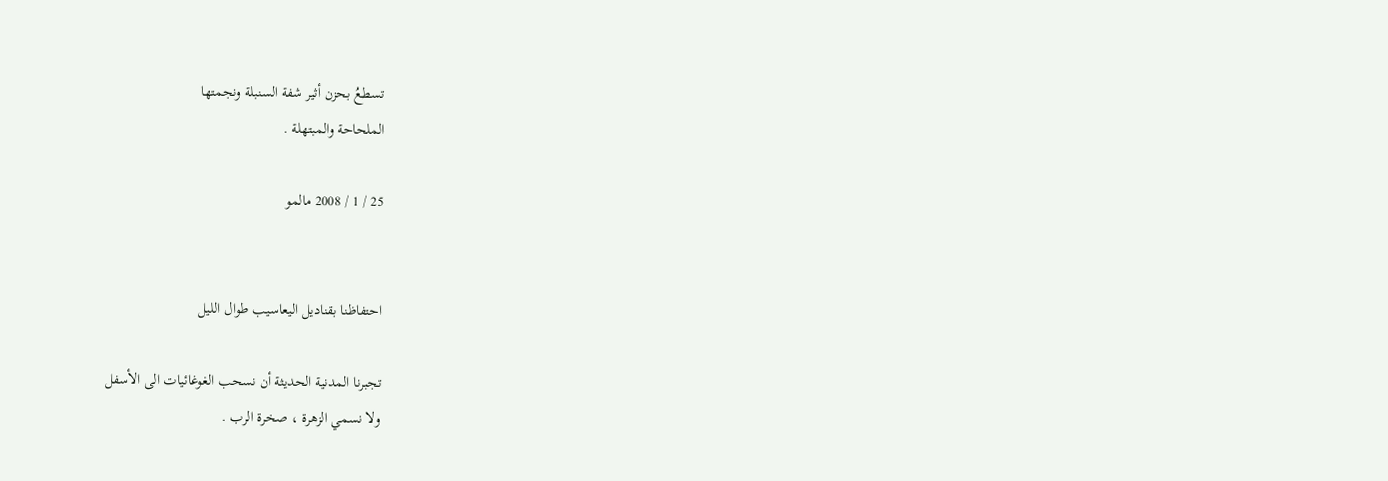تسطعُ بحزن أثير شفة السنبلة ونجمتها
الملحاحة والمبتهلة .

25 / 1 / 2008 مالمو


احتفاظنا بقناديل اليعاسيب طوال الليل

تجبرنا المدنية الحديثة أن نسحب الغوغائيات الى الأسفل
ولا نسمي الزهرة ، صخرة الرب .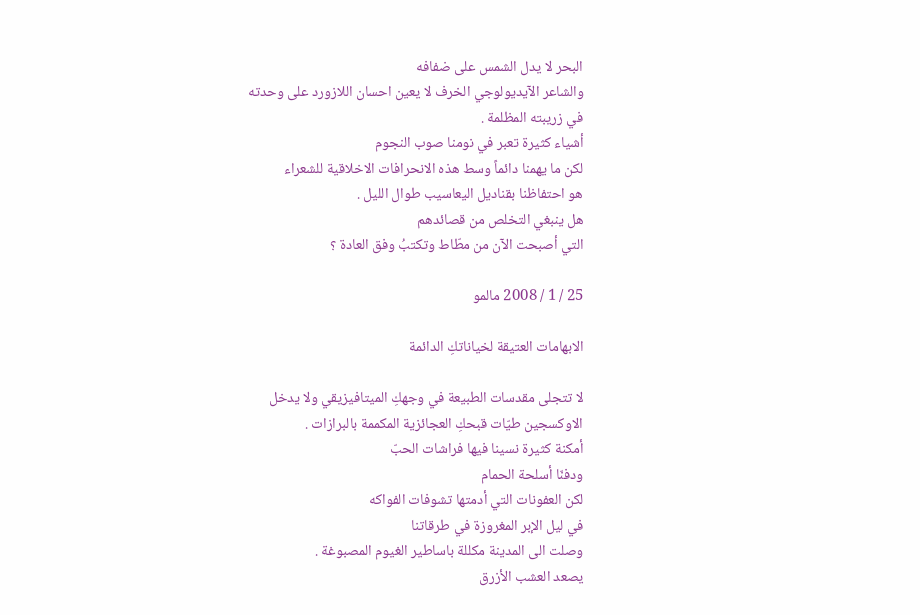البحر لا يدل الشمس على ضفافه
والشاعر الآيديولوجي الخرف لا يعين احسان اللازورد على وحدته
في زريبته المظلمة .
أشياء كثيرة تعبر في نومنا صوب النجوم
لكن ما يهمنا دائماً وسط هذه الانحرافات الاخلاقية للشعراء
هو احتفاظنا بقناديل اليعاسيب طوال الليل .
هل ينبغي التخلص من قصائدهم
التي أصبحت الآن من مطّاط وتكتبُ وفق العادة ؟

25 / 1 / 2008 مالمو

الابهامات العتيقة لخياناتكِ الدائمة

لا تتجلى مقدسات الطبيعة في وجهكِ الميتافيزيقي ولا يدخل
الاوكسجين طيّات قبحكِ العجائزية المكممة بالبرازات .
أمكنة كثيرة نسينا فيها فراشات الحبّ
ودفنّا أسلحة الحمام
لكن العفونات التي أدمتها تشوفات الفواكه
في ليل الإبر المغروزة في طرقاتنا
وصلت الى المدينة مكللة باساطير الغيوم المصبوغة .
يصعد العشب الأزرق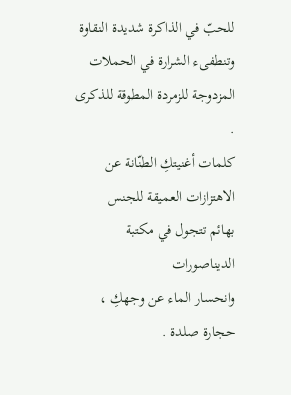للحبّ في الذاكرة شديدة النقاوة
وتنطفىء الشرارة في الحملات المزدوجة للزمردة المطوقة للذكرى .
كلمات أغنيتكِ الطنّانة عن الاهتزازات العميقة للجنس
بهائم تتجول في مكتبة الديناصورات
وانحسار الماء عن وجهكِ ، حجارة صلدة .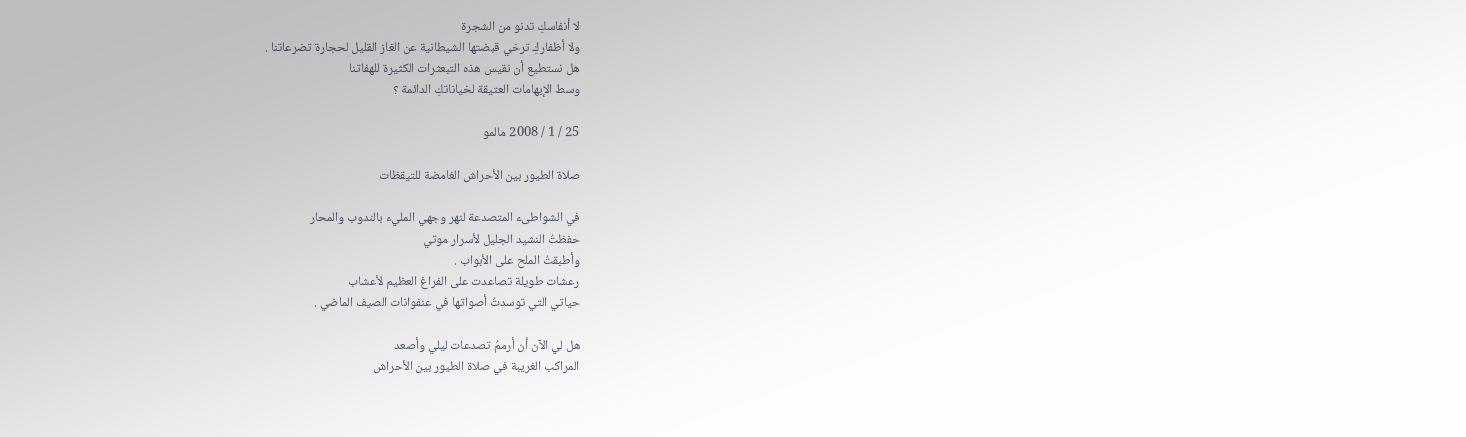لا أنفاسكِ تدنو من الشجرة
ولا أظفاركِ ترخي قبضتها الشيطانية عن الغاز القليل لحجارة تضرعاتنا .
هل نستطيع أن نقيس هذه التبعثرات الكثيرة للهفاتنا
وسط الإبهامات العتيقة لخياناتكِ الدائمة ؟

25 / 1 / 2008 مالمو

صلاة الطيور بين الأحراش الغامضة للتيقظات

في الشواطىء المتصدعة لنهر وجهي المليء بالندوب والمحار
حفظتُ النشيد الجليل لأسرار موتي
وأطبقتُ الملح على الأبواب .
رعشات طويلة تصاعدت على الفراغ العظيم لأعشاب
حياتي التي توسدتُ أصواتها في عنفوانات الصيف الماضي .

هل لي الآن أن أرممُ تصدعات ليلي وأصعد
المراكب الغريبة في صلاة الطيور بين الأحراش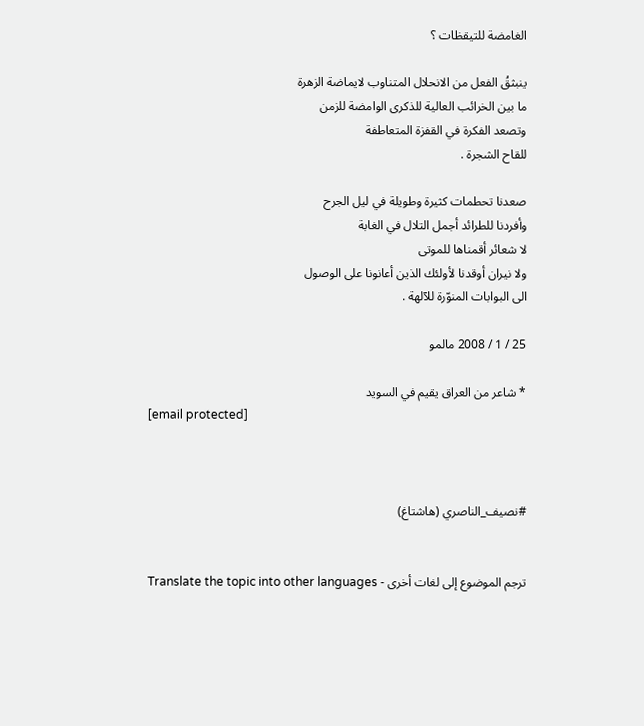الغامضة للتيقظات ؟

ينبثقُ الفعل من الانحلال المتناوب لايماضة الزهرة
ما بين الخرائب العالية للذكرى الوامضة للزمن
وتصعد الفكرة في القفزة المتعاطفة
للقاح الشجرة .

صعدنا تحطمات كثيرة وطويلة في ليل الجرح
وأفردنا للطرائد أجمل التلال في الغابة
لا شعائر أقمناها للموتى
ولا نيران أوقدنا لأولئك الذين أعانونا على الوصول
الى البوابات المنوّرة للآلهة .

25 / 1 / 2008 مالمو

* شاعر من العراق يقيم في السويد
[email protected]



#نصيف_الناصري (هاشتاغ)


ترجم الموضوع إلى لغات أخرى - Translate the topic into other languages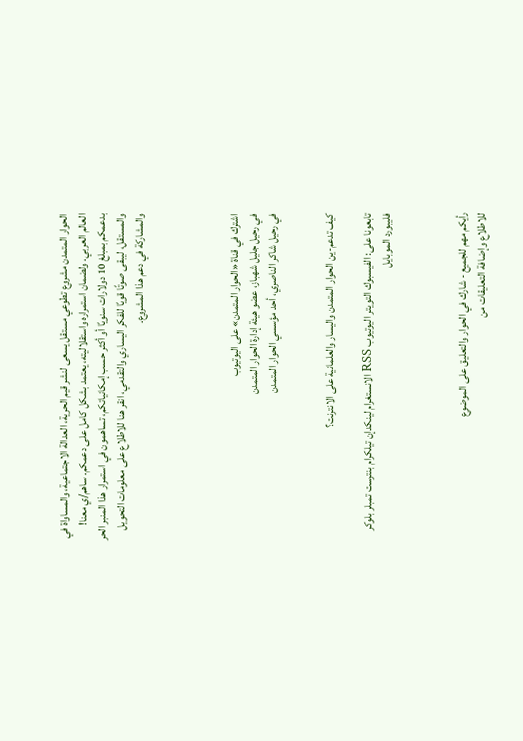الحوار المتمدن مشروع تطوعي مستقل يسعى لنشر قيم الحرية، العدالة الاجتماعية، والمساواة في العالم العربي. ولضمان استمراره واستقلاليته، يعتمد بشكل كامل على دعمكم. ساهم/ي معنا! بدعمكم بمبلغ 10 دولارات سنويًا أو أكثر حسب إمكانياتكم، تساهمون في استمرار هذا المنبر الحر والمستقل، ليبقى صوتًا قويًا للفكر اليساري والتقدمي، انقر هنا للاطلاع على معلومات التحويل والمشاركة في دعم هذا المشروع.




اشترك في قناة «الحوار المتمدن» على اليوتيوب
في رحيل جليل شهباز، عضو هيئة إدارة الحوار المتمدن
في رحيل شاكر الناصري، أحد مؤسسي الحوار المتمدن


كيف تدعم-ين الحوار المتمدن واليسار والعلمانية على الانترنت؟

تابعونا على: الفيسبوك التويتر اليوتيوب RSS الانستغرام لينكدإن تيلكرام بنترست تمبلر بلوكر فليبورد الموبايل



رأيكم مهم للجميع - شارك في الحوار والتعليق على الموضوع
للاطلاع وإضافة التعليقات من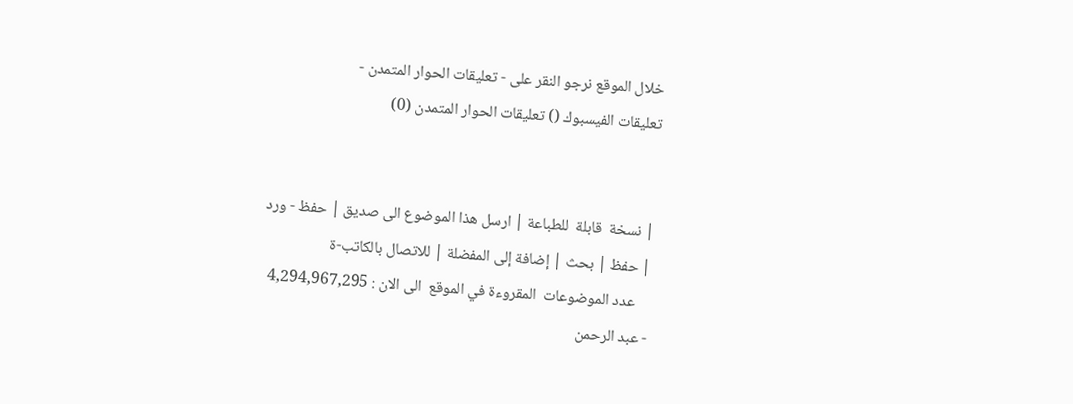خلال الموقع نرجو النقر على - تعليقات الحوار المتمدن -
تعليقات الفيسبوك () تعليقات الحوار المتمدن (0)


| نسخة  قابلة  للطباعة | ارسل هذا الموضوع الى صديق | حفظ - ورد
| حفظ | بحث | إضافة إلى المفضلة | للاتصال بالكاتب-ة
    عدد الموضوعات  المقروءة في الموقع  الى الان : 4,294,967,295
- عبد الرحمن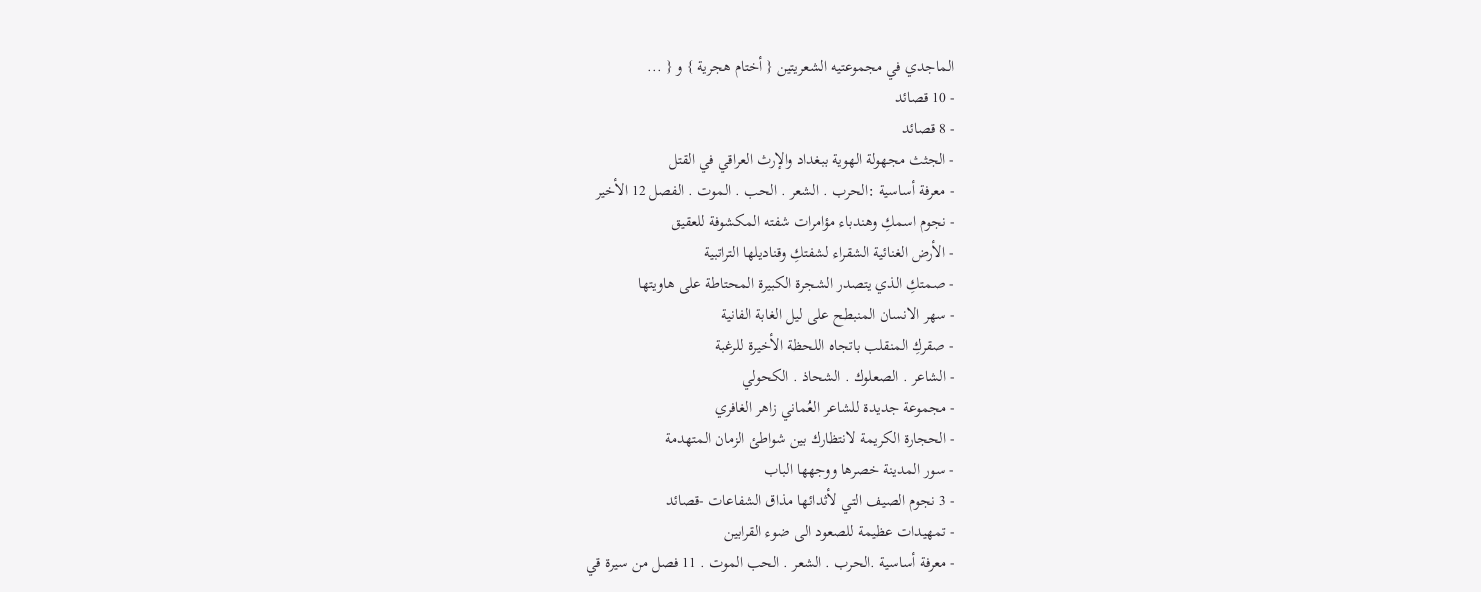الماجدي في مجموعتيه الشعريتين { أختام هجرية } و { ...
- 10 قصائد
- 8 قصائد
- الجثث مجهولة الهوية ببغداد والإرث العراقي في القتل
- معرفة أساسية :الحرب . الشعر . الحب . الموت . الفصل 12 الأخير
- نجوم اسمكِ وهندباء مؤامرات شفته المكشوفة للعقيق
- الأرض الغنائية الشقراء لشفتكِ وقناديلها التراتبية
- صمتكِ الذي يتصدر الشجرة الكبيرة المحتاطة على هاويتها
- سهر الانسان المنبطح على ليل الغابة الفانية
- صقركِ المنقلب باتجاه اللحظة الأخيرة للرغبة
- الشاعر . الصعلوك . الشحاذ . الكحولي
- مجموعة جديدة للشاعر العُماني زاهر الغافري
- الحجارة الكريمة لانتظارك بين شواطئ الزمان المتهدمة
- سور المدينة خصرها ووجهها الباب
- 3 نجوم الصيف التي لأثدائها مذاق الشفاعات -قصائد
- تمهيدات عظيمة للصعود الى ضوء القرابين
- معرفة أساسية .الحرب . الشعر . الحب الموت . 11 فصل من سيرة قي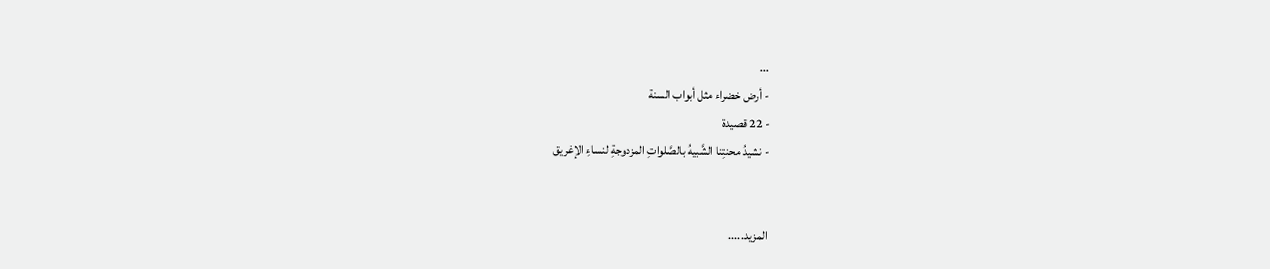...
- أرض خضراء مثل أبواب السنة
- 22 قصيدة
- نشيدُ محنتِنا الشَّبيهُ بالصَّلواتِ المزدوجةِ لنساءِ الإغريق


المزيد.....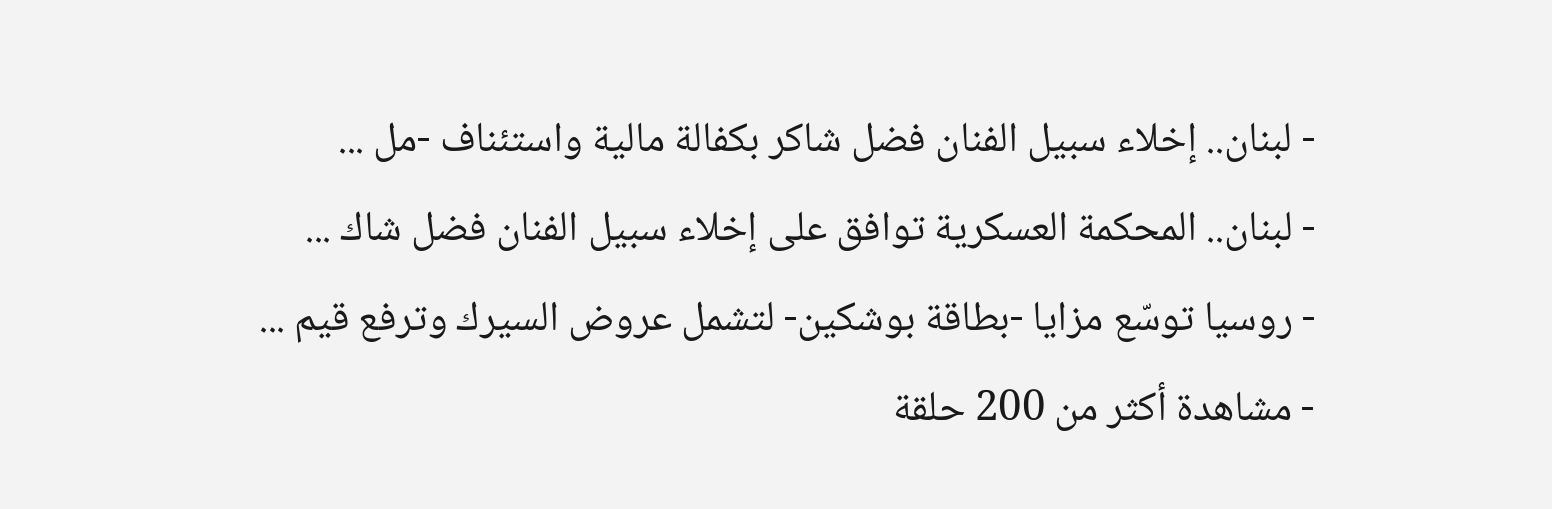- لبنان.. إخلاء سبيل الفنان فضل شاكر بكفالة مالية واستئناف -مل ...
- لبنان.. المحكمة العسكرية توافق على إخلاء سبيل الفنان فضل شاك ...
- روسيا توسّع مزايا -بطاقة بوشكين- لتشمل عروض السيرك وترفع قيم ...
- مشاهدة أكثر من 200 حلقة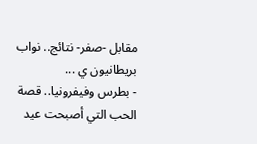مقابل -صفر- نتائج.. نواب بريطانيون ي ...
- بطرس وفيفرونيا.. قصة الحب التي أصبحت عيد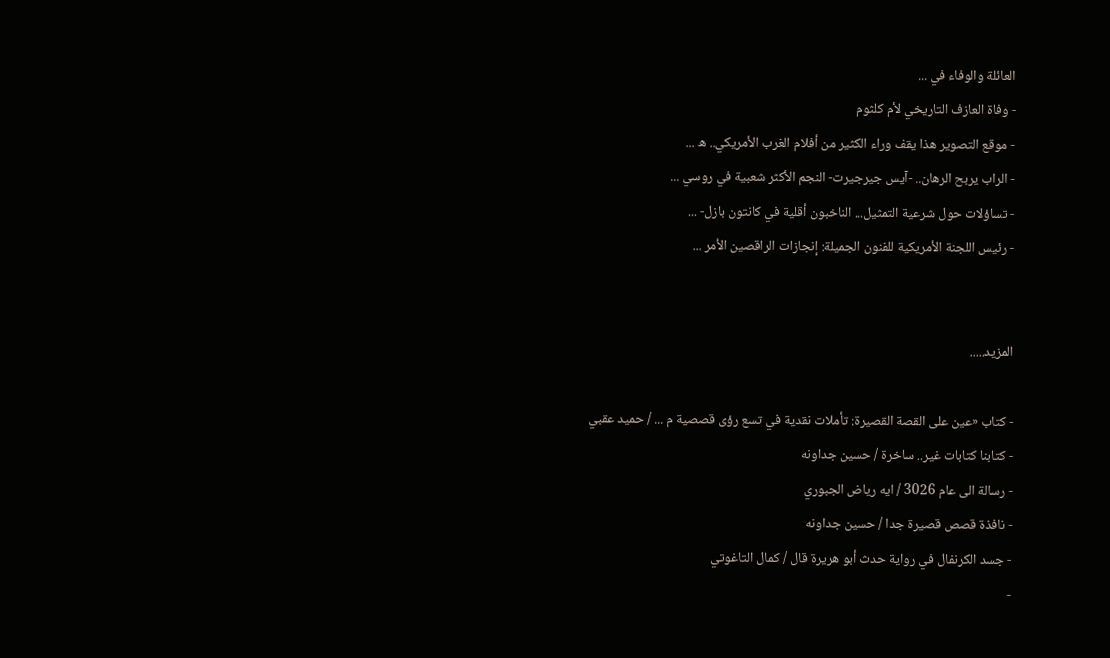العائلة والوفاء في ...
- وفاة العازف التاريخي لأم كلثوم
- موقع التصوير هذا يقف وراء الكثير من أفلام الغرب الأمريكي.. ه ...
- الراب يربح الرهان.. -آيس جيرجيرت- النجم الأكثر شعبية في روسي ...
- تساؤلات حول شرعية التمثيل... الناخبون أقلية في كانتون بازل- ...
- رئيس اللجنة الأمريكية للفنون الجميلة: إنجازات الراقصين الأمر ...


المزيد.....

- كتاب «عين على القصة القصيرة: تأملات نقدية في تسع رؤى قصصية م ... / حميد عقبي
- كتابنا كتابات غير.. ساخرة / حسين جداونه
- رسالة الى عام 3026 / ايه رياض الجبوري
- نافذة قصص قصيرة جدا / حسين جداونه
- جسد الكرنفال في رواية حدث أبو هريرة قال / كمال التاغوتي
-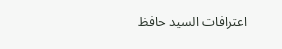اعترافات السيد حافظ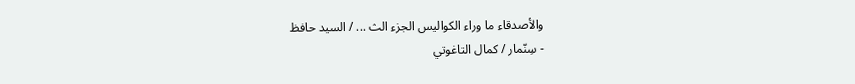والأصدقاء ما وراء الكواليس الجزء الث ... / السيد حافظ
- سِنّمار / كمال التاغوتي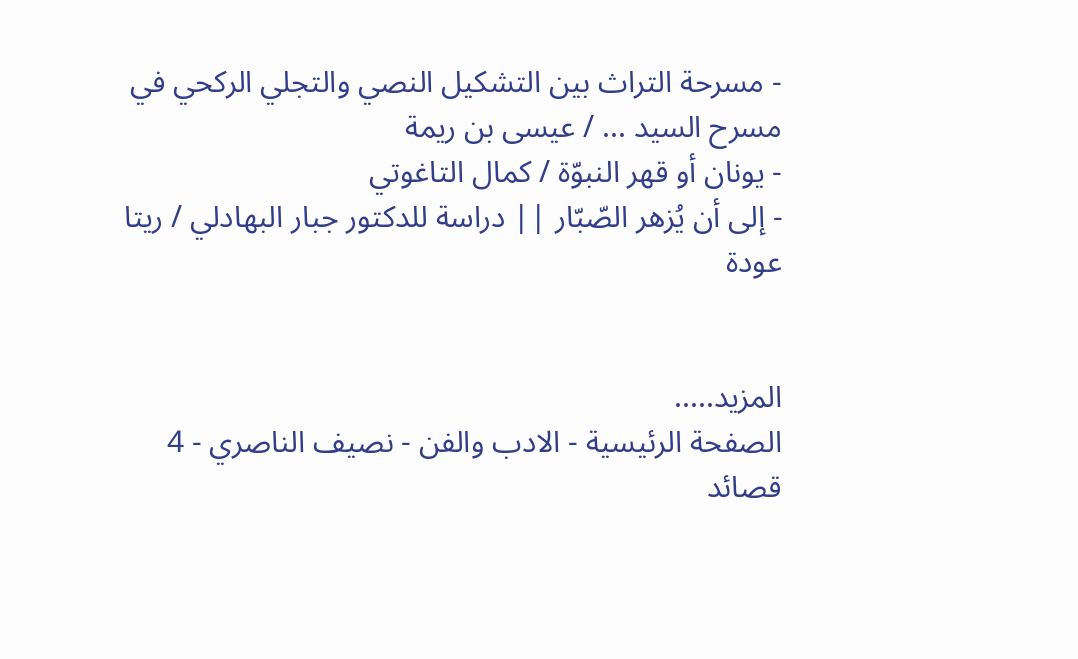- مسرحة التراث بين التشكيل النصي والتجلي الركحي في مسرح السيد ... / عيسى بن ريمة
- يونان أو قهر النبوّة / كمال التاغوتي
- إلى أن يُزهر الصّبّار || دراسة للدكتور جبار البهادلي / ريتا عودة


المزيد.....
الصفحة الرئيسية - الادب والفن - نصيف الناصري - 4 قصائد